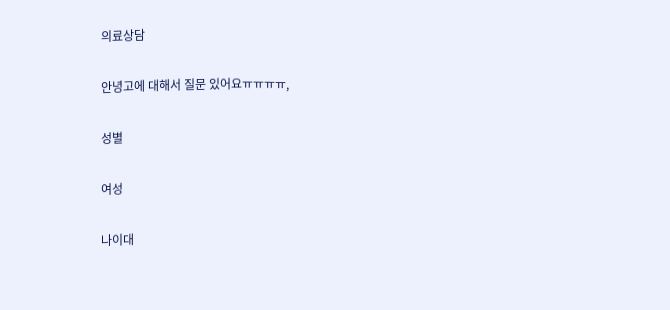의료상담

안녕고에 대해서 질문 있어요ㅠㅠㅠㅠ,

성별

여성

나이대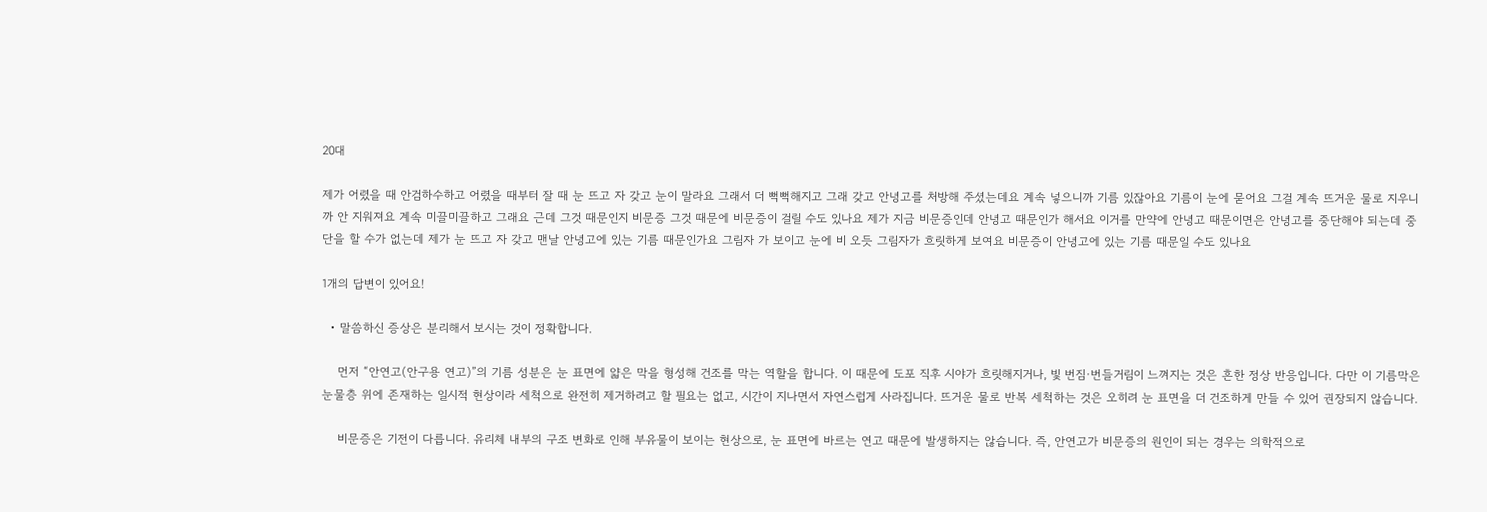20대

제가 어렸을 때 안검하수하고 어렸을 때부터 잘 때 눈 뜨고 자 갖고 눈이 말라요 그래서 더 뻑뻑해지고 그래 갖고 안녕고를 처방해 주셨는데요 계속 넣으니까 기름 있잖아요 기름이 눈에 묻어요 그걸 계속 뜨거운 물로 지우니까 안 지워져요 계속 미끌미끌하고 그래요 근데 그것 때문인지 비문증 그것 때문에 비문증이 걸릴 수도 있나요 제가 지금 비문증인데 안녕고 때문인가 해서요 이거를 만약에 안녕고 때문이면은 안녕고를 중단해야 되는데 중단을 할 수가 없는데 제가 눈 뜨고 자 갖고 맨날 안녕고에 있는 기름 때문인가요 그림자 가 보이고 눈에 비 오듯 그림자가 흐릿하게 보여요 비문증이 안녕고에 있는 기름 때문일 수도 있나요

1개의 답변이 있어요!

  • 말씀하신 증상은 분리해서 보시는 것이 정확합니다.

    먼저 “안연고(안구용 연고)”의 기름 성분은 눈 표면에 얇은 막을 형성해 건조를 막는 역할을 합니다. 이 때문에 도포 직후 시야가 흐릿해지거나, 빛 번짐·번들거림이 느껴지는 것은 흔한 정상 반응입니다. 다만 이 기름막은 눈물층 위에 존재하는 일시적 현상이라 세척으로 완전히 제거하려고 할 필요는 없고, 시간이 지나면서 자연스럽게 사라집니다. 뜨거운 물로 반복 세척하는 것은 오히려 눈 표면을 더 건조하게 만들 수 있어 권장되지 않습니다.

    비문증은 기전이 다릅니다. 유리체 내부의 구조 변화로 인해 부유물이 보이는 현상으로, 눈 표면에 바르는 연고 때문에 발생하지는 않습니다. 즉, 안연고가 비문증의 원인이 되는 경우는 의학적으로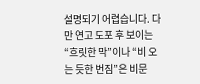설명되기 어렵습니다. 다만 연고 도포 후 보이는 “흐릿한 막”이나 “비 오는 듯한 번짐”은 비문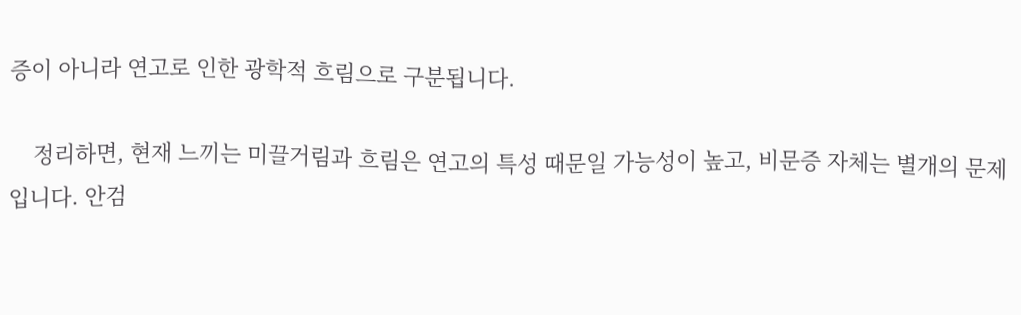증이 아니라 연고로 인한 광학적 흐림으로 구분됩니다.

    정리하면, 현재 느끼는 미끌거림과 흐림은 연고의 특성 때문일 가능성이 높고, 비문증 자체는 별개의 문제입니다. 안검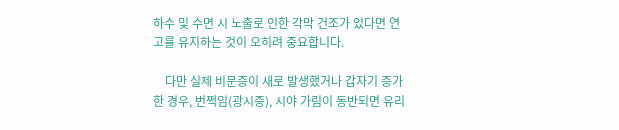하수 및 수면 시 노출로 인한 각막 건조가 있다면 연고를 유지하는 것이 오히려 중요합니다.

    다만 실제 비문증이 새로 발생했거나 갑자기 증가한 경우, 번쩍임(광시증), 시야 가림이 동반되면 유리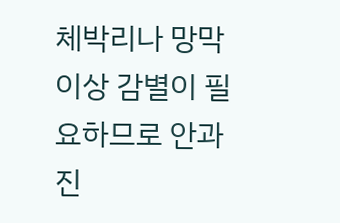체박리나 망막 이상 감별이 필요하므로 안과 진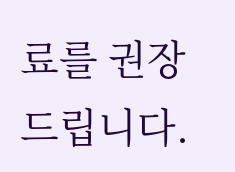료를 권장드립니다.